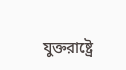যুক্তরাষ্ট্রে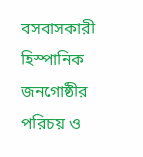বসবাসকারী হিস্পানিক জনগোষ্ঠীর পরিচয় ও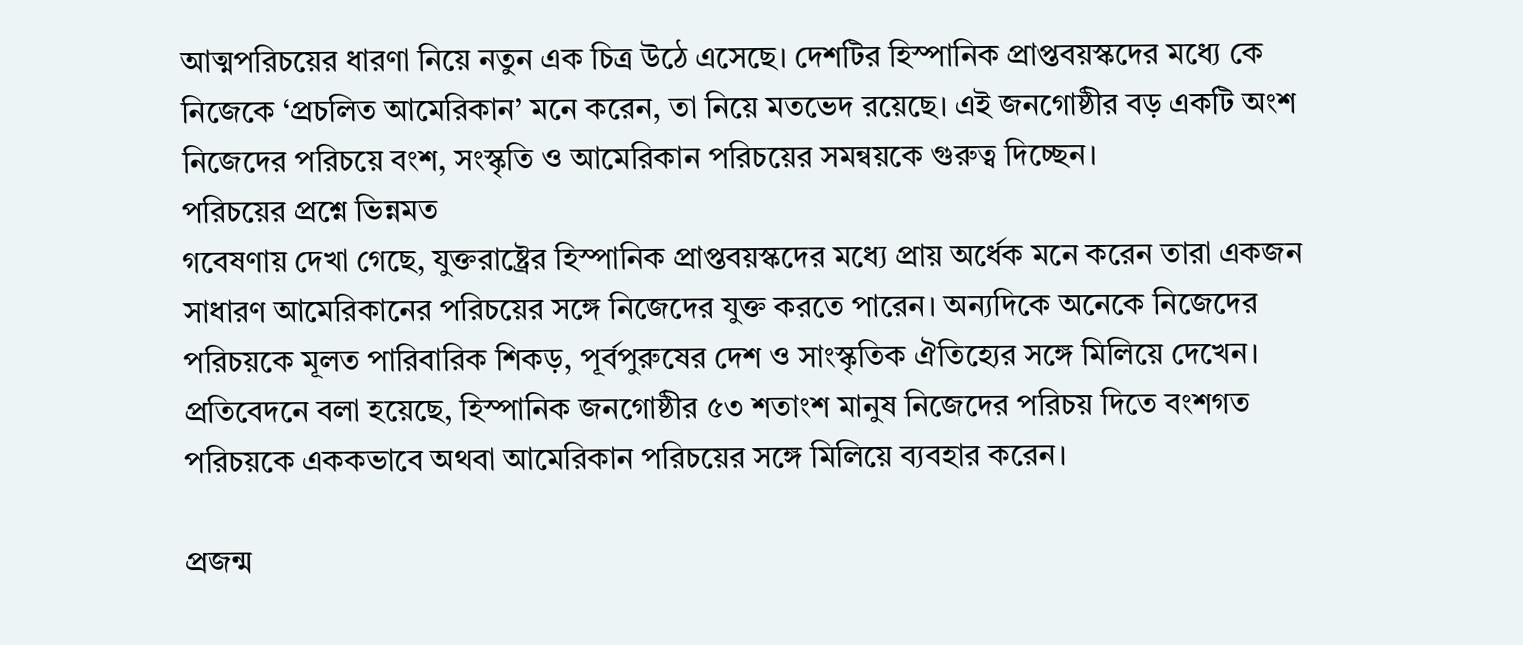আত্মপরিচয়ের ধারণা নিয়ে নতুন এক চিত্র উঠে এসেছে। দেশটির হিস্পানিক প্রাপ্তবয়স্কদের মধ্যে কে নিজেকে ‘প্রচলিত আমেরিকান’ মনে করেন, তা নিয়ে মতভেদ রয়েছে। এই জনগোষ্ঠীর বড় একটি অংশ নিজেদের পরিচয়ে বংশ, সংস্কৃতি ও আমেরিকান পরিচয়ের সমন্বয়কে গুরুত্ব দিচ্ছেন।
পরিচয়ের প্রশ্নে ভিন্নমত
গবেষণায় দেখা গেছে, যুক্তরাষ্ট্রের হিস্পানিক প্রাপ্তবয়স্কদের মধ্যে প্রায় অর্ধেক মনে করেন তারা একজন সাধারণ আমেরিকানের পরিচয়ের সঙ্গে নিজেদের যুক্ত করতে পারেন। অন্যদিকে অনেকে নিজেদের পরিচয়কে মূলত পারিবারিক শিকড়, পূর্বপুরুষের দেশ ও সাংস্কৃতিক ঐতিহ্যের সঙ্গে মিলিয়ে দেখেন।
প্রতিবেদনে বলা হয়েছে, হিস্পানিক জনগোষ্ঠীর ৫৩ শতাংশ মানুষ নিজেদের পরিচয় দিতে বংশগত পরিচয়কে এককভাবে অথবা আমেরিকান পরিচয়ের সঙ্গে মিলিয়ে ব্যবহার করেন।

প্রজন্ম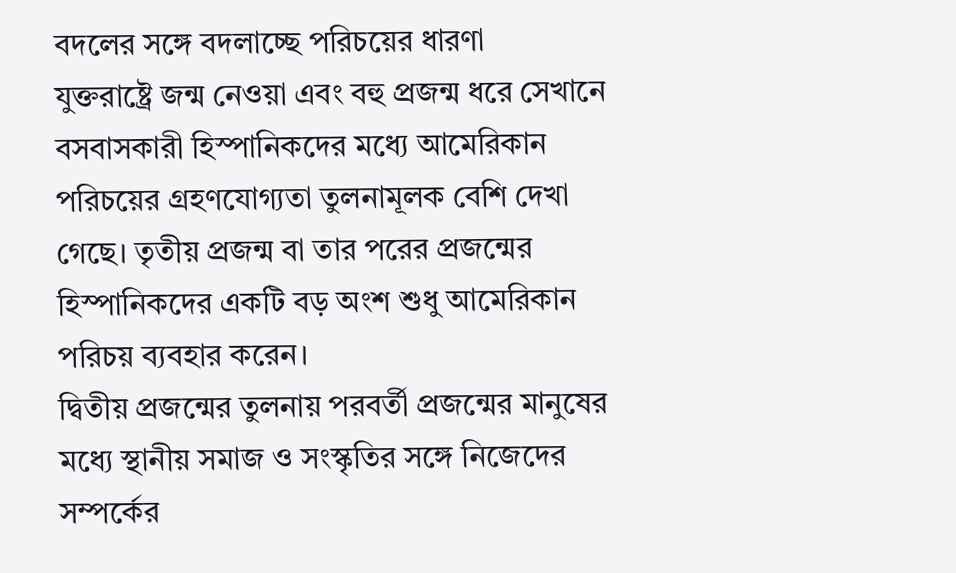বদলের সঙ্গে বদলাচ্ছে পরিচয়ের ধারণা
যুক্তরাষ্ট্রে জন্ম নেওয়া এবং বহু প্রজন্ম ধরে সেখানে বসবাসকারী হিস্পানিকদের মধ্যে আমেরিকান পরিচয়ের গ্রহণযোগ্যতা তুলনামূলক বেশি দেখা গেছে। তৃতীয় প্রজন্ম বা তার পরের প্রজন্মের হিস্পানিকদের একটি বড় অংশ শুধু আমেরিকান পরিচয় ব্যবহার করেন।
দ্বিতীয় প্রজন্মের তুলনায় পরবর্তী প্রজন্মের মানুষের মধ্যে স্থানীয় সমাজ ও সংস্কৃতির সঙ্গে নিজেদের সম্পর্কের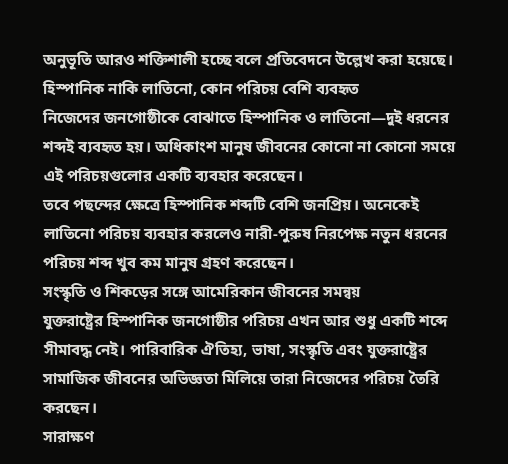অনুভূতি আরও শক্তিশালী হচ্ছে বলে প্রতিবেদনে উল্লেখ করা হয়েছে।
হিস্পানিক নাকি লাতিনো, কোন পরিচয় বেশি ব্যবহৃত
নিজেদের জনগোষ্ঠীকে বোঝাতে হিস্পানিক ও লাতিনো—দুই ধরনের শব্দই ব্যবহৃত হয়। অধিকাংশ মানুষ জীবনের কোনো না কোনো সময়ে এই পরিচয়গুলোর একটি ব্যবহার করেছেন।
তবে পছন্দের ক্ষেত্রে হিস্পানিক শব্দটি বেশি জনপ্রিয়। অনেকেই লাতিনো পরিচয় ব্যবহার করলেও নারী-পুরুষ নিরপেক্ষ নতুন ধরনের পরিচয় শব্দ খুব কম মানুষ গ্রহণ করেছেন।
সংস্কৃতি ও শিকড়ের সঙ্গে আমেরিকান জীবনের সমন্বয়
যুক্তরাষ্ট্রের হিস্পানিক জনগোষ্ঠীর পরিচয় এখন আর শুধু একটি শব্দে সীমাবদ্ধ নেই। পারিবারিক ঐতিহ্য, ভাষা, সংস্কৃতি এবং যুক্তরাষ্ট্রের সামাজিক জীবনের অভিজ্ঞতা মিলিয়ে তারা নিজেদের পরিচয় তৈরি করছেন।
সারাক্ষণ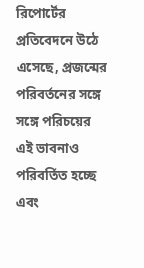রিপোর্টের প্রতিবেদনে উঠে এসেছে, প্রজন্মের পরিবর্তনের সঙ্গে সঙ্গে পরিচয়ের এই ভাবনাও পরিবর্তিত হচ্ছে এবং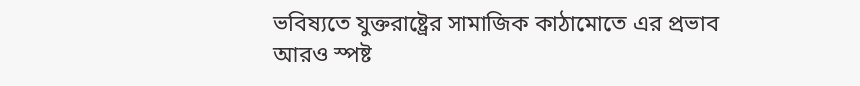ভবিষ্যতে যুক্তরাষ্ট্রের সামাজিক কাঠামোতে এর প্রভাব আরও স্পষ্ট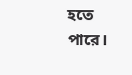হতে পারে।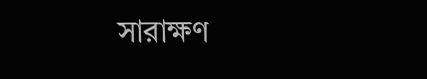সারাক্ষণ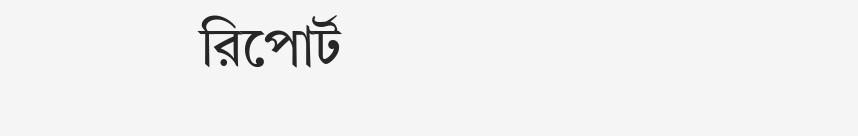রিপোর্ট